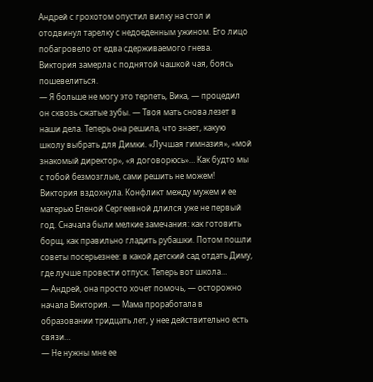Андрей с грохотом опустил вилку на стол и отодвинул тарелку с недоеденным ужином. Его лицо побагровело от едва сдерживаемого гнева. Виктория замерла с поднятой чашкой чая, боясь пошевелиться.
— Я больше не могу это терпеть, Вика, — процедил он сквозь сжатые зубы. — Твоя мать снова лезет в наши дела. Теперь она решила, что знает, какую школу выбрать для Димки. «Лучшая гимназия», «мой знакомый директор», «я договорюсь»… Как будто мы с тобой безмозглые, сами решить не можем!
Виктория вздохнула. Конфликт между мужем и ее матерью Еленой Сергеевной длился уже не первый год. Сначала были мелкие замечания: как готовить борщ, как правильно гладить рубашки. Потом пошли советы посерьезнее: в какой детский сад отдать Диму, где лучше провести отпуск. Теперь вот школа…
— Андрей, она просто хочет помочь, — осторожно начала Виктория. — Мама проработала в образовании тридцать лет, у нее действительно есть связи…
— Не нужны мне ее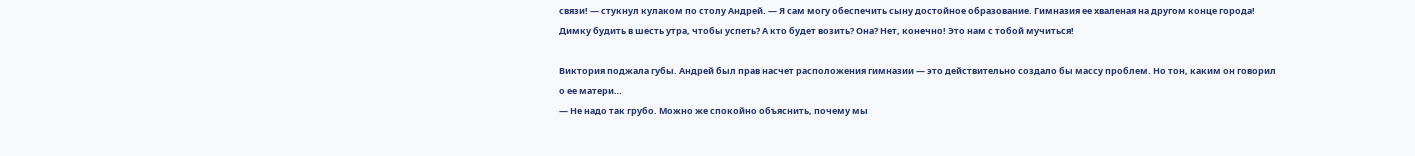связи! — стукнул кулаком по столу Андрей. — Я сам могу обеспечить сыну достойное образование. Гимназия ее хваленая на другом конце города! Димку будить в шесть утра, чтобы успеть? А кто будет возить? Она? Нет, конечно! Это нам с тобой мучиться!

Виктория поджала губы. Андрей был прав насчет расположения гимназии — это действительно создало бы массу проблем. Но тон, каким он говорил о ее матери…
— Не надо так грубо. Можно же спокойно объяснить, почему мы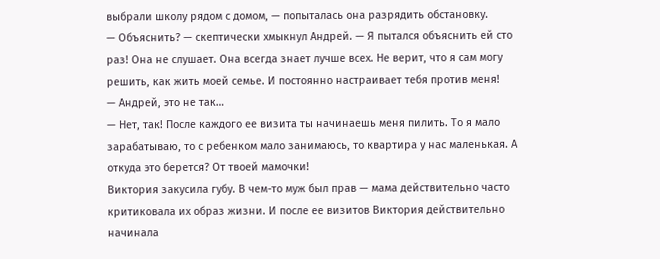выбрали школу рядом с домом, — попыталась она разрядить обстановку.
— Объяснить? — скептически хмыкнул Андрей. — Я пытался объяснить ей сто раз! Она не слушает. Она всегда знает лучше всех. Не верит, что я сам могу решить, как жить моей семье. И постоянно настраивает тебя против меня!
— Андрей, это не так…
— Нет, так! После каждого ее визита ты начинаешь меня пилить. То я мало зарабатываю, то с ребенком мало занимаюсь, то квартира у нас маленькая. А откуда это берется? От твоей мамочки!
Виктория закусила губу. В чем-то муж был прав — мама действительно часто критиковала их образ жизни. И после ее визитов Виктория действительно начинала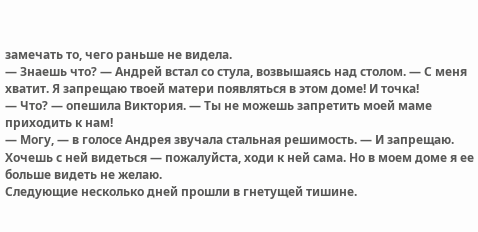замечать то, чего раньше не видела.
— Знаешь что? — Андрей встал со стула, возвышаясь над столом. — С меня хватит. Я запрещаю твоей матери появляться в этом доме! И точка!
— Что? — опешила Виктория. — Ты не можешь запретить моей маме приходить к нам!
— Могу, — в голосе Андрея звучала стальная решимость. — И запрещаю. Хочешь с ней видеться — пожалуйста, ходи к ней сама. Но в моем доме я ее больше видеть не желаю.
Следующие несколько дней прошли в гнетущей тишине.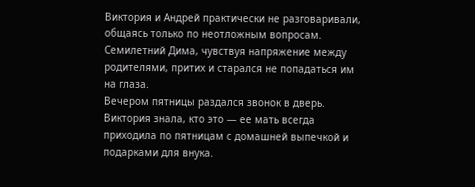Виктория и Андрей практически не разговаривали, общаясь только по неотложным вопросам. Семилетний Дима, чувствуя напряжение между родителями, притих и старался не попадаться им на глаза.
Вечером пятницы раздался звонок в дверь. Виктория знала, кто это — ее мать всегда приходила по пятницам с домашней выпечкой и подарками для внука.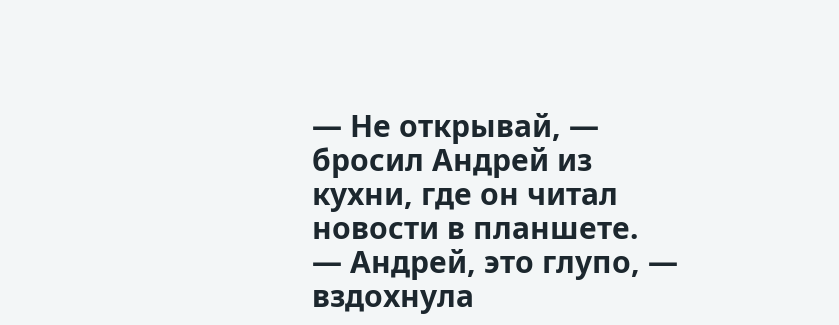— Не открывай, — бросил Андрей из кухни, где он читал новости в планшете.
— Андрей, это глупо, — вздохнула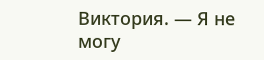Виктория. — Я не могу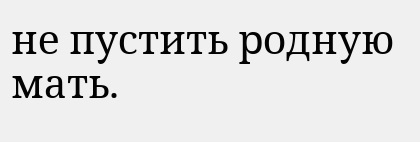не пустить родную мать.